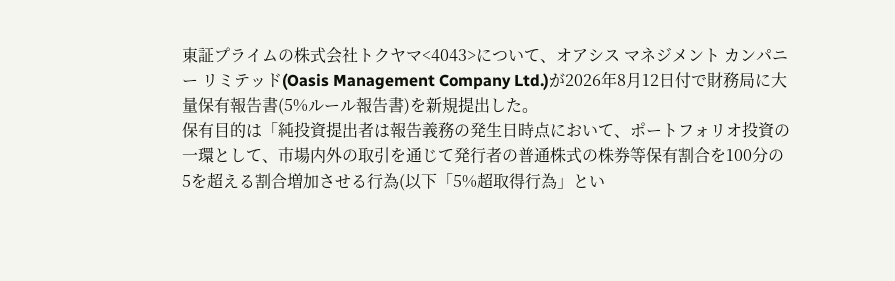東証プライムの株式会社トクヤマ<4043>について、オアシス マネジメント カンパニー リミテッド(Oasis Management Company Ltd.)が2026年8月12日付で財務局に大量保有報告書(5%ルール報告書)を新規提出した。
保有目的は「純投資提出者は報告義務の発生日時点において、ポートフォリオ投資の一環として、市場内外の取引を通じて発行者の普通株式の株券等保有割合を100分の5を超える割合増加させる行為(以下「5%超取得行為」とい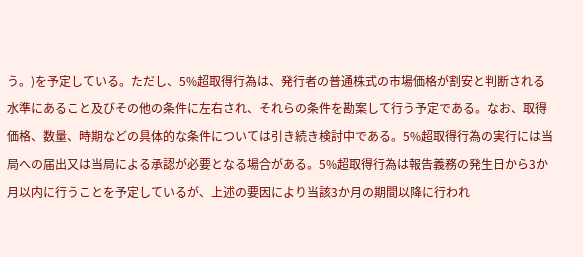う。)を予定している。ただし、5%超取得行為は、発行者の普通株式の市場価格が割安と判断される水準にあること及びその他の条件に左右され、それらの条件を勘案して行う予定である。なお、取得価格、数量、時期などの具体的な条件については引き続き検討中である。5%超取得行為の実行には当局への届出又は当局による承認が必要となる場合がある。5%超取得行為は報告義務の発生日から3か月以内に行うことを予定しているが、上述の要因により当該3か月の期間以降に行われ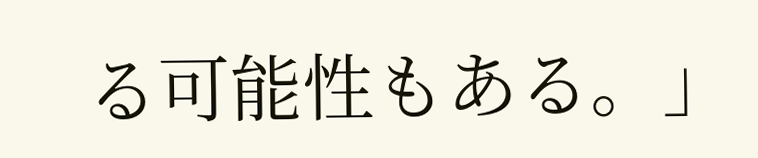る可能性もある。」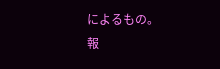によるもの。
報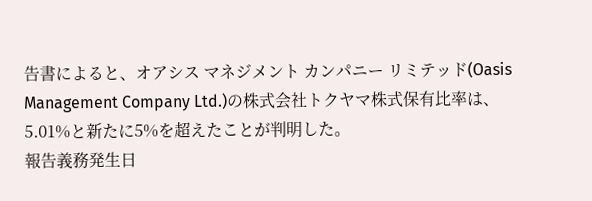告書によると、オアシス マネジメント カンパニー リミテッド(Oasis Management Company Ltd.)の株式会社トクヤマ株式保有比率は、5.01%と新たに5%を超えたことが判明した。
報告義務発生日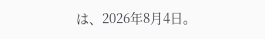は、2026年8月4日。